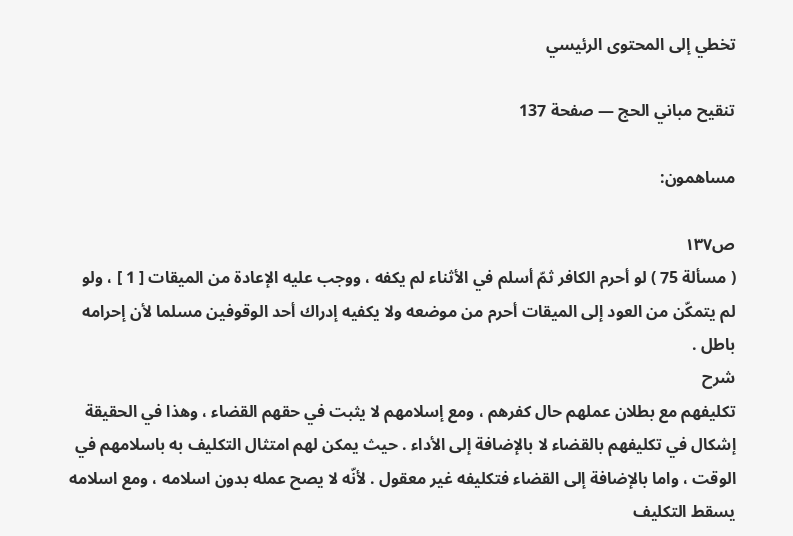تخطي إلى المحتوى الرئيسي

تنقيح مباني الحج — صفحة 137

مساهمون:

ص١٣٧
( مسألة 75 ) لو أحرم الكافر ثمّ أسلم في الأثناء لم يكفه ، ووجب عليه الإعادة من الميقات [ 1 ] ، ولو لم يتمكّن من العود إلى الميقات أحرم من موضعه ولا يكفيه إدراك أحد الوقوفين مسلما لأن إحرامه باطل .
شرح
تكليفهم مع بطلان عملهم حال كفرهم ، ومع إسلامهم لا يثبت في حقهم القضاء ، وهذا في الحقيقة إشكال في تكليفهم بالقضاء لا بالإضافة إلى الأداء . حيث يمكن لهم امتثال التكليف به باسلامهم في الوقت ، واما بالإضافة إلى القضاء فتكليفه غير معقول . لأنّه لا يصح عمله بدون اسلامه ، ومع اسلامه يسقط التكليف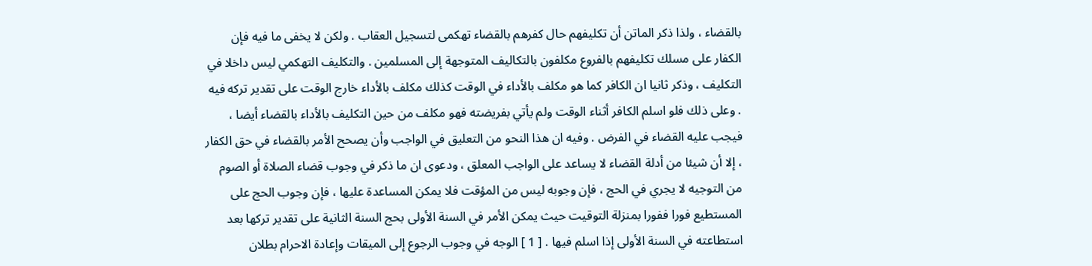بالقضاء ، ولذا ذكر الماتن أن تكليفهم حال كفرهم بالقضاء تهكمى لتسجيل العقاب . ولكن لا يخفى ما فيه فإن الكفار على مسلك تكليفهم بالفروع مكلفون بالتكاليف المتوجهة إلى المسلمين . والتكليف التهكمي ليس داخلا في التكليف ، وذكر ثانيا ان الكافر كما هو مكلف بالأداء في الوقت كذلك مكلف بالأداء خارج الوقت على تقدير تركه فيه . وعلى ذلك فلو اسلم الكافر أثناء الوقت ولم يأتي بفريضته فهو مكلف من حين التكليف بالأداء بالقضاء أيضا ، فيجب عليه القضاء في الفرض . وفيه ان هذا النحو من التعليق في الواجب وأن يصحح الأمر بالقضاء في حق الكفار ، إلا أن شيئا من أدلة القضاء لا يساعد على الواجب المعلق ، ودعوى ان ما ذكر في وجوب قضاء الصلاة أو الصوم من التوجيه لا يجري في الحج ، فإن وجوبه ليس من المؤقت فلا يمكن المساعدة عليها ، فإن وجوب الحج على المستطيع فورا ففورا بمنزلة التوقيت حيث يمكن الأمر في السنة الأولى بحج السنة الثانية على تقدير تركها بعد استطاعته في السنة الأولى إذا اسلم فيها . [ 1 ] الوجه في وجوب الرجوع إلى الميقات وإعادة الاحرام بطلان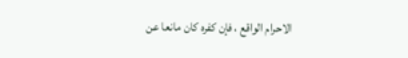الاحرام الواقع ، فإن كفره كان مانعا عن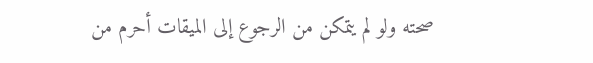صحته ولو لم يتمكن من الرجوع إلى الميقات أحرم من